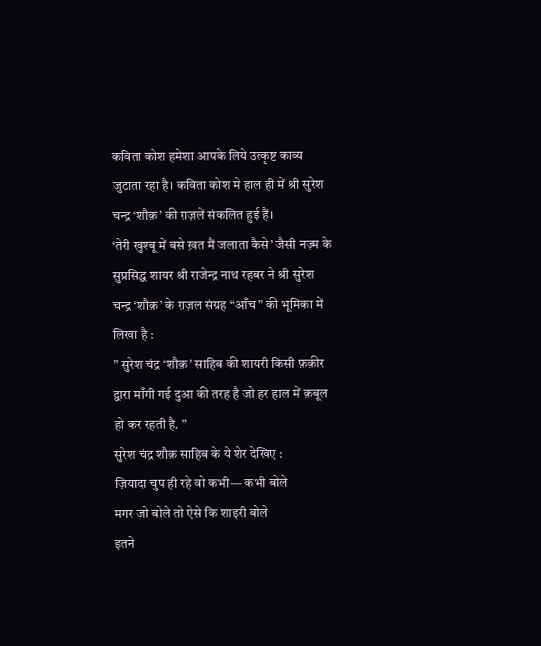कविता कोश हमेशा आपके लिये उत्कृष्ट काव्य जुटाता रहा है। कविता कोश मे हाल ही में श्री सुरेश चन्द्र ‘शौक़’ की ग़ज़लें संकलित हुई हैं।
‘तेरी खुश्बू में बसे ख़त मैं जलाता कैसे’ जैसी नज़्म के सुप्रसिद्ध शायर श्री राजेन्द्र नाथ रहबर ने श्री सुरेश चन्द्र ‘शौक़’ के ग़ज़ल संग्रह “आँच” की भूमिका में लिखा है :
” सुरेश चंद्र ‘शौक़’ साहिब की शायरी किसी फ़क़ीर द्वारा माँगी गई दुआ की तरह है जो हर हाल में क़बूल हो कर रहती है. ”
सुरेश चंद्र शौक़ साहिब के ये शेर देखिए :
ज़ियादा चुप ही रहे वो कभी— कभी बोले
मगर जो बोले तो ऐसे कि शाइरी बोले
इतने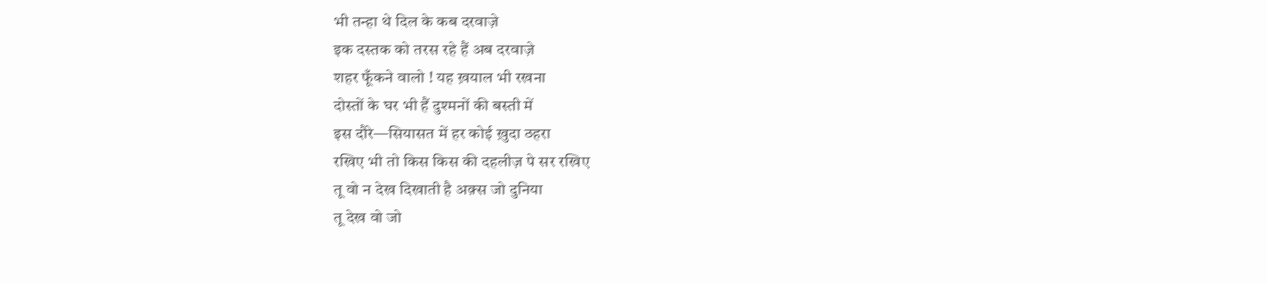भी तन्हा थे दिल के कब दरवाज़े
इक दस्तक को तरस रहे हैं अब दरवाज़े
शहर फूँकने वालो ! यह ख़याल भी रखना
दोस्तों के घर भी हैं दुश्मनों की बस्ती में
इस दौरे—सियासत में हर कोई ख़ुदा ठहरा
रखिए भी तो किस किस की दहलीज़ पे सर रखिए
तू वो न देख दिखाती है अक़्स जो दुनिया
तू देख वो जो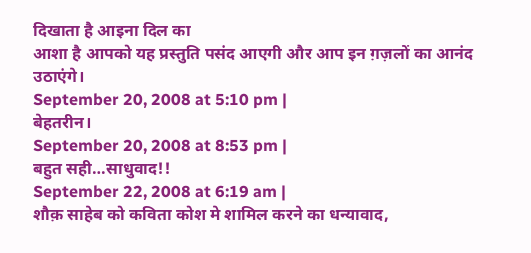दिखाता है आइना दिल का
आशा है आपको यह प्रस्तुति पसंद आएगी और आप इन ग़ज़लों का आनंद उठाएंगे।
September 20, 2008 at 5:10 pm |
बेहतरीन।
September 20, 2008 at 8:53 pm |
बहुत सही…साधुवाद!!
September 22, 2008 at 6:19 am |
शौक़ साहेब को कविता कोश मे शामिल करने का धन्यावाद,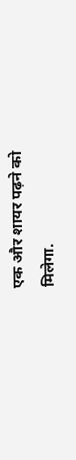एक और शायर पढ़ने को मिलेगा.